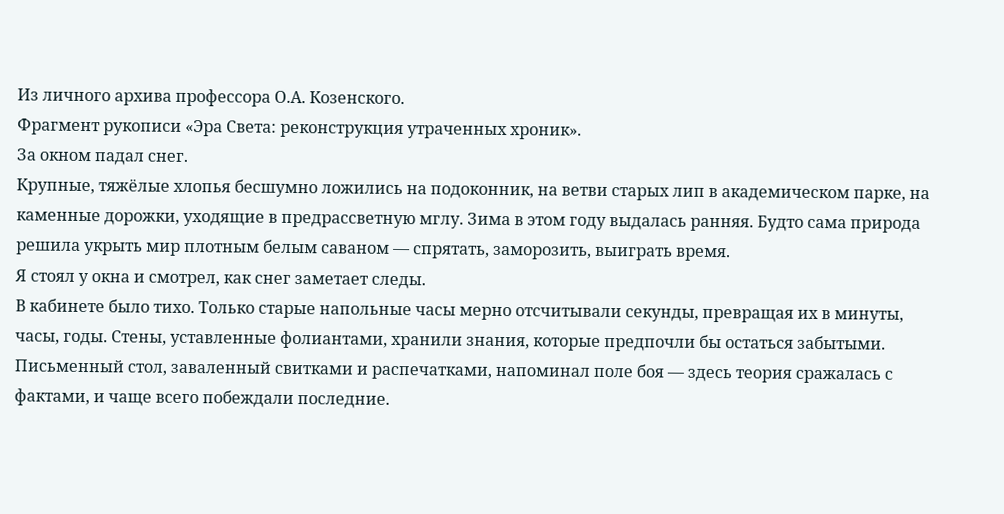Из личного архива профессора О.А. Козенского.
Фрагмент рукописи «Эра Света: реконструкция утраченных хроник».
За окном падал снег.
Крупные, тяжёлые хлопья бесшумно ложились на подоконник, на ветви старых лип в академическом парке, на каменные дорожки, уходящие в предрассветную мглу. Зима в этом году выдалась ранняя. Будто сама природа решила укрыть мир плотным белым саваном — спрятать, заморозить, выиграть время.
Я стоял у окна и смотрел, как снег заметает следы.
В кабинете было тихо. Только старые напольные часы мерно отсчитывали секунды, превращая их в минуты, часы, годы. Стены, уставленные фолиантами, хранили знания, которые предпочли бы остаться забытыми. Письменный стол, заваленный свитками и распечатками, напоминал поле боя — здесь теория сражалась с фактами, и чаще всего побеждали последние.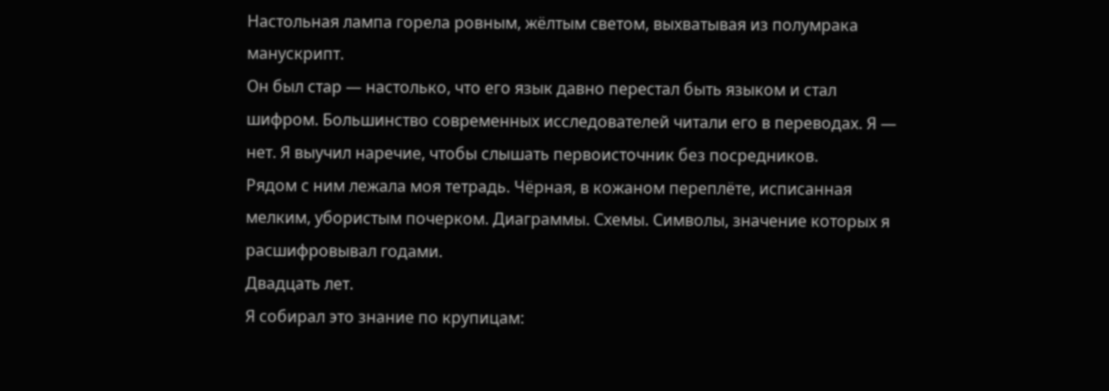Настольная лампа горела ровным, жёлтым светом, выхватывая из полумрака манускрипт.
Он был стар — настолько, что его язык давно перестал быть языком и стал шифром. Большинство современных исследователей читали его в переводах. Я — нет. Я выучил наречие, чтобы слышать первоисточник без посредников.
Рядом с ним лежала моя тетрадь. Чёрная, в кожаном переплёте, исписанная мелким, убористым почерком. Диаграммы. Схемы. Символы, значение которых я расшифровывал годами.
Двадцать лет.
Я собирал это знание по крупицам: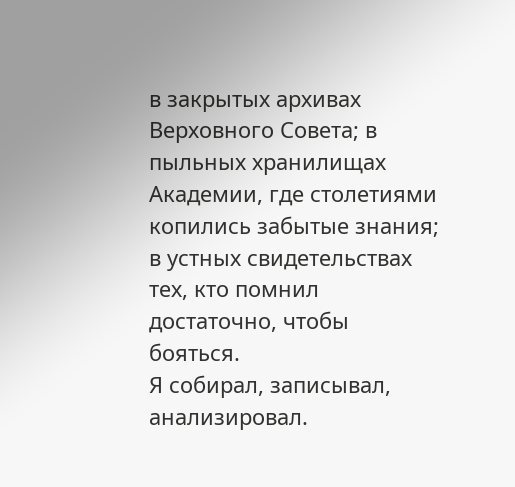в закрытых архивах Верховного Совета; в пыльных хранилищах Академии, где столетиями копились забытые знания; в устных свидетельствах тех, кто помнил достаточно, чтобы бояться.
Я собирал, записывал, анализировал.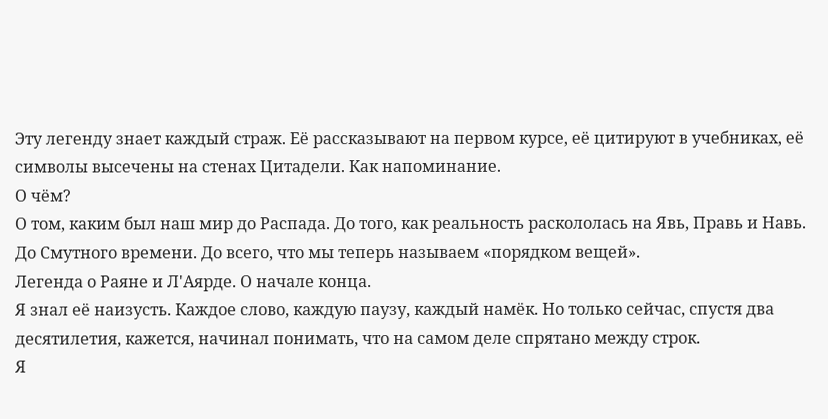Эту легенду знает каждый страж. Её рассказывают на первом курсе, её цитируют в учебниках, её символы высечены на стенах Цитадели. Как напоминание.
О чём?
О том, каким был наш мир до Распада. До того, как реальность раскололась на Явь, Правь и Навь. До Смутного времени. До всего, что мы теперь называем «порядком вещей».
Легенда о Раяне и Л'Аярде. О начале конца.
Я знал её наизусть. Каждое слово, каждую паузу, каждый намёк. Но только сейчас, спустя два десятилетия, кажется, начинал понимать, что на самом деле спрятано между строк.
Я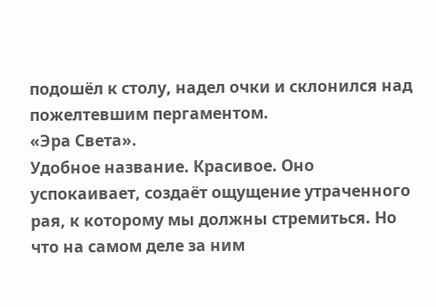подошёл к столу, надел очки и склонился над пожелтевшим пергаментом.
«Эра Света».
Удобное название. Красивое. Оно успокаивает, создаёт ощущение утраченного рая, к которому мы должны стремиться. Но что на самом деле за ним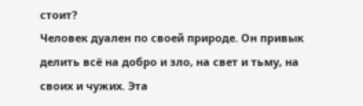стоит?
Человек дуален по своей природе. Он привык делить всё на добро и зло, на свет и тьму, на своих и чужих. Эта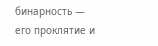бинарность — его проклятие и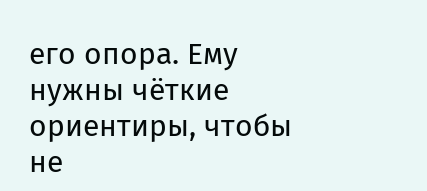его опора. Ему нужны чёткие ориентиры, чтобы не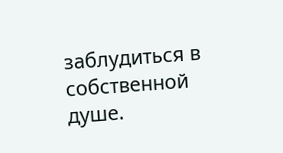заблудиться в собственной душе.